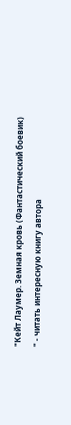"Кейт Лаумер. Земная кровь (Фантастический боевик) " - читать интересную книгу автора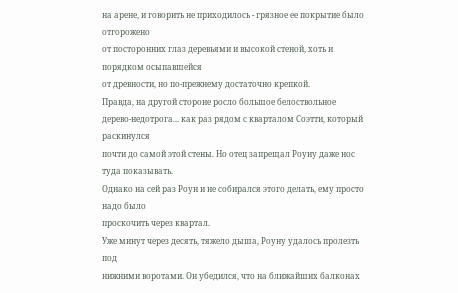на арене, и говорить не приходилось - грязное ее покрытие было отгорожено
от посторонних глаз деревьями и высокой стеной, хоть и порядком осыпавшейся
от древности, но по-прежнему достаточно крепкой.
Правда, на другой стороне росло большое белоствольное
дерево-недотрога... как раз рядом с кварталом Соэтти, который раскинулся
почти до самой этой стены. Но отец запрещал Роуну даже нос туда показывать.
Однако на сей раз Роун и не собирался этого делать, ему просто надо было
проскочить через квартал.
Уже минут через десять, тяжело дыша, Роуну удалось пролезть под
нижними воротами. Он убедился, что на ближайших балконах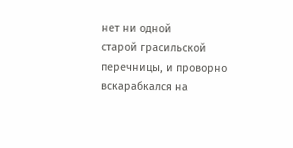нет ни одной
старой грасильской перечницы, и проворно вскарабкался на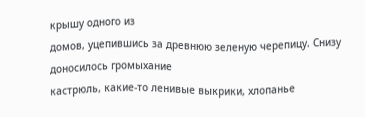крышу одного из
домов, уцепившись за древнюю зеленую черепицу. Снизу доносилось громыхание
кастрюль, какие-то ленивые выкрики, хлопанье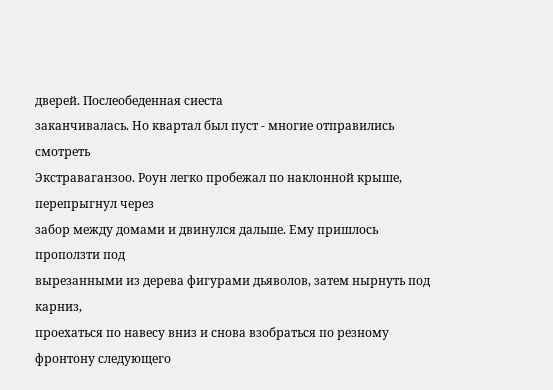дверей. Послеобеденная сиеста
заканчивалась. Но квартал был пуст - многие отправились смотреть
Экстраваганзоо. Роун легко пробежал по наклонной крыше, перепрыгнул через
забор между домами и двинулся дальше. Ему пришлось проползти под
вырезанными из дерева фигурами дьяволов, затем нырнуть под карниз,
проехаться по навесу вниз и снова взобраться по резному фронтону следующего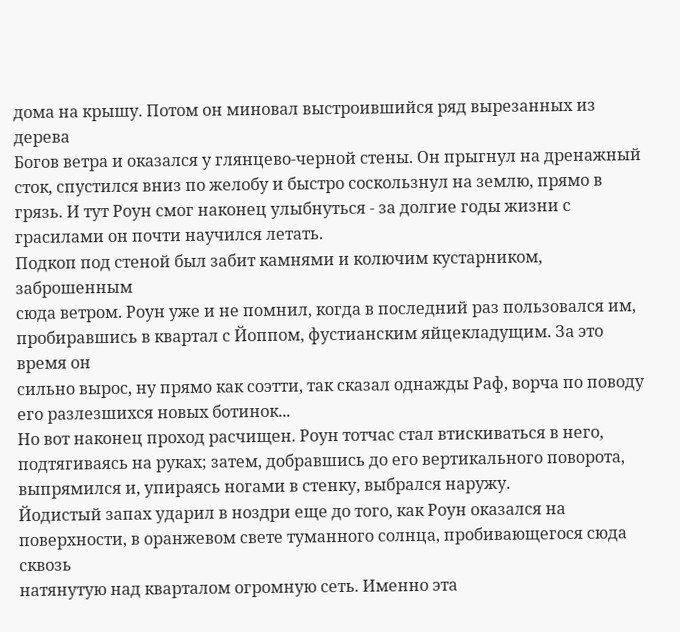дома на крышу. Потом он миновал выстроившийся ряд вырезанных из дерева
Богов ветра и оказался у глянцево-черной стены. Он прыгнул на дренажный
сток, спустился вниз по желобу и быстро соскользнул на землю, прямо в
грязь. И тут Роун смог наконец улыбнуться - за долгие годы жизни с
грасилами он почти научился летать.
Подкоп под стеной был забит камнями и колючим кустарником, заброшенным
сюда ветром. Роун уже и не помнил, когда в последний раз пользовался им,
пробиравшись в квартал с Йоппом, фустианским яйцекладущим. За это время он
сильно вырос, ну прямо как соэтти, так сказал однажды Раф, ворча по поводу
его разлезшихся новых ботинок...
Но вот наконец проход расчищен. Роун тотчас стал втискиваться в него,
подтягиваясь на руках; затем, добравшись до его вертикального поворота,
выпрямился и, упираясь ногами в стенку, выбрался наружу.
Йодистый запах ударил в ноздри еще до того, как Роун оказался на
поверхности, в оранжевом свете туманного солнца, пробивающегося сюда сквозь
натянутую над кварталом огромную сеть. Именно эта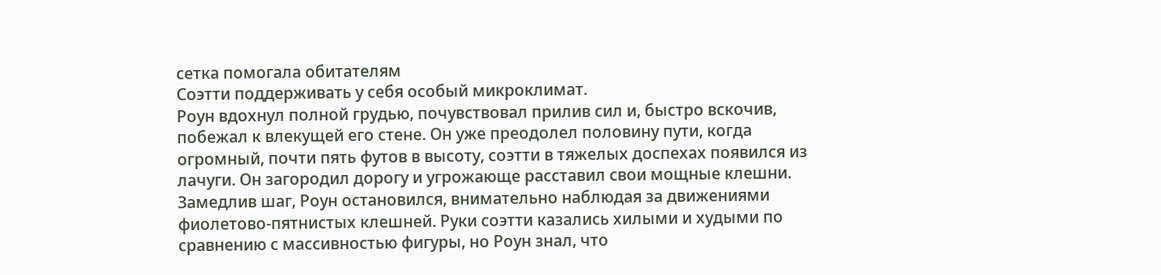сетка помогала обитателям
Соэтти поддерживать у себя особый микроклимат.
Роун вдохнул полной грудью, почувствовал прилив сил и, быстро вскочив,
побежал к влекущей его стене. Он уже преодолел половину пути, когда
огромный, почти пять футов в высоту, соэтти в тяжелых доспехах появился из
лачуги. Он загородил дорогу и угрожающе расставил свои мощные клешни.
Замедлив шаг, Роун остановился, внимательно наблюдая за движениями
фиолетово-пятнистых клешней. Руки соэтти казались хилыми и худыми по
сравнению с массивностью фигуры, но Роун знал, что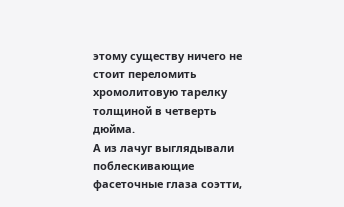этому существу ничего не
стоит переломить хромолитовую тарелку толщиной в четверть дюйма.
А из лачуг выглядывали поблескивающие фасеточные глаза соэтти,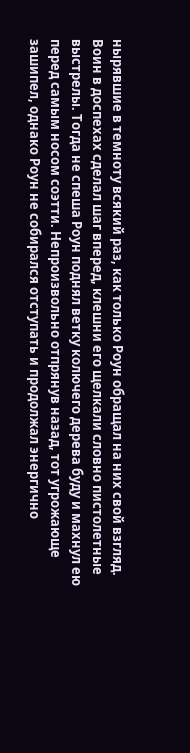нырявшие в темноту всякий раз, как только Роун обращал на них свой взгляд.
Воин в доспехах сделал шаг вперед, клешни его щелкали словно пистолетные
выстрелы. Тогда не спеша Роун поднял ветку колючего дерева буду и махнул ею
перед самым носом соэтти. Непроизвольно отпрянув назад, тот угрожающе
зашипел, однако Роун не собирался отступать и продолжал энергично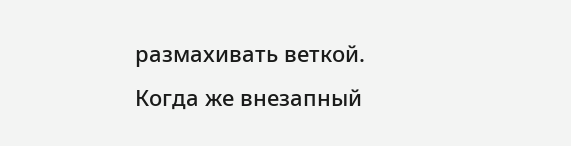размахивать веткой. Когда же внезапный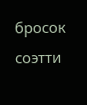бросок соэтти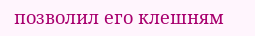позволил его клешням